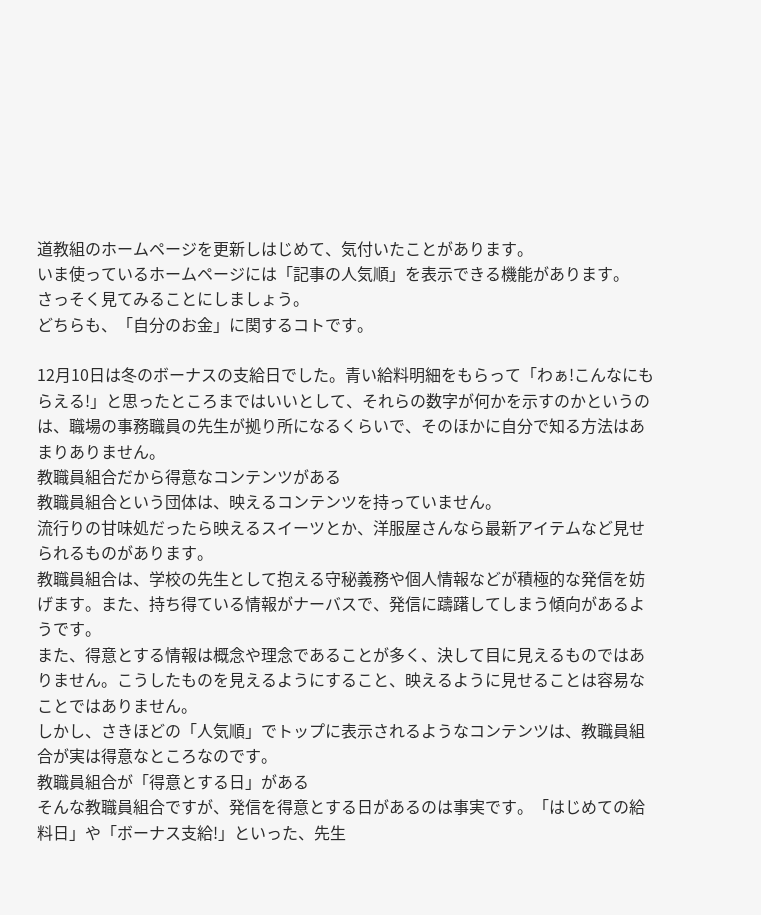道教組のホームページを更新しはじめて、気付いたことがあります。
いま使っているホームページには「記事の人気順」を表示できる機能があります。
さっそく見てみることにしましょう。
どちらも、「自分のお金」に関するコトです。

12月10日は冬のボーナスの支給日でした。青い給料明細をもらって「わぁ!こんなにもらえる!」と思ったところまではいいとして、それらの数字が何かを示すのかというのは、職場の事務職員の先生が拠り所になるくらいで、そのほかに自分で知る方法はあまりありません。
教職員組合だから得意なコンテンツがある
教職員組合という団体は、映えるコンテンツを持っていません。
流行りの甘味処だったら映えるスイーツとか、洋服屋さんなら最新アイテムなど見せられるものがあります。
教職員組合は、学校の先生として抱える守秘義務や個人情報などが積極的な発信を妨げます。また、持ち得ている情報がナーバスで、発信に躊躇してしまう傾向があるようです。
また、得意とする情報は概念や理念であることが多く、決して目に見えるものではありません。こうしたものを見えるようにすること、映えるように見せることは容易なことではありません。
しかし、さきほどの「人気順」でトップに表示されるようなコンテンツは、教職員組合が実は得意なところなのです。
教職員組合が「得意とする日」がある
そんな教職員組合ですが、発信を得意とする日があるのは事実です。「はじめての給料日」や「ボーナス支給!」といった、先生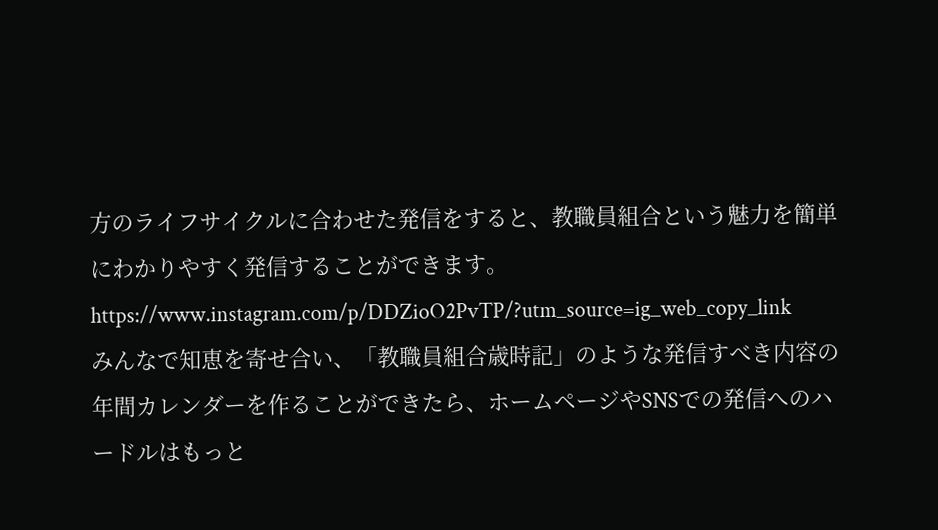方のライフサイクルに合わせた発信をすると、教職員組合という魅力を簡単にわかりやすく発信することができます。
https://www.instagram.com/p/DDZioO2PvTP/?utm_source=ig_web_copy_link
みんなで知恵を寄せ合い、「教職員組合歳時記」のような発信すべき内容の年間カレンダーを作ることができたら、ホームページやSNSでの発信へのハードルはもっと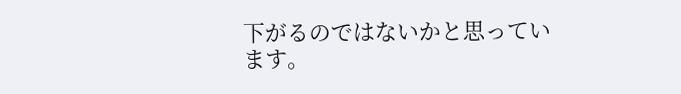下がるのではないかと思っています。